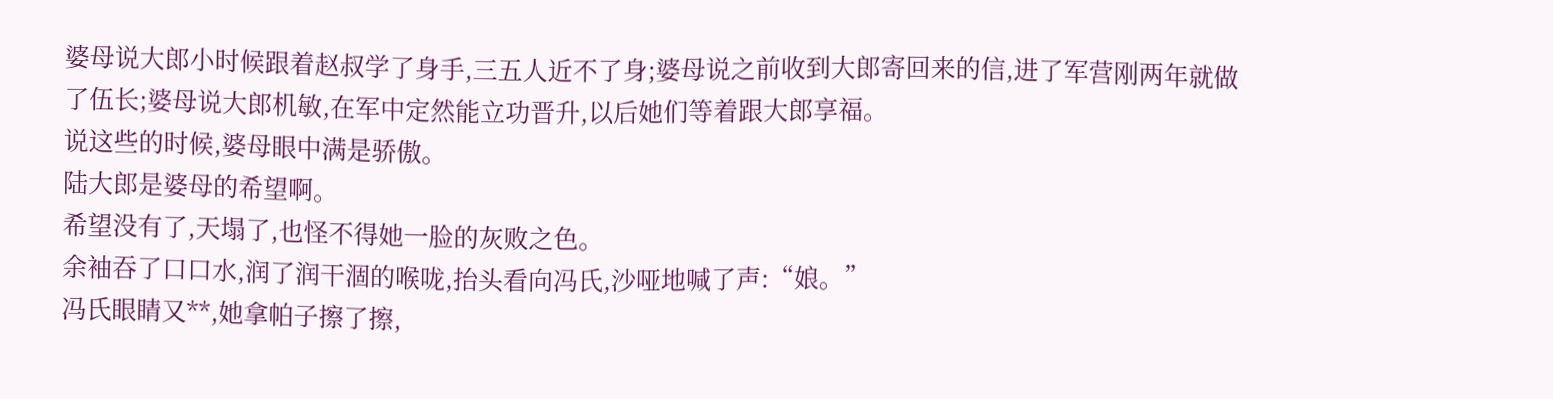婆母说大郎小时候跟着赵叔学了身手,三五人近不了身;婆母说之前收到大郎寄回来的信,进了军营刚两年就做了伍长;婆母说大郎机敏,在军中定然能立功晋升,以后她们等着跟大郎享福。
说这些的时候,婆母眼中满是骄傲。
陆大郎是婆母的希望啊。
希望没有了,天塌了,也怪不得她一脸的灰败之色。
余袖吞了口口水,润了润干涸的喉咙,抬头看向冯氏,沙哑地喊了声:“娘。”
冯氏眼睛又**,她拿帕子擦了擦,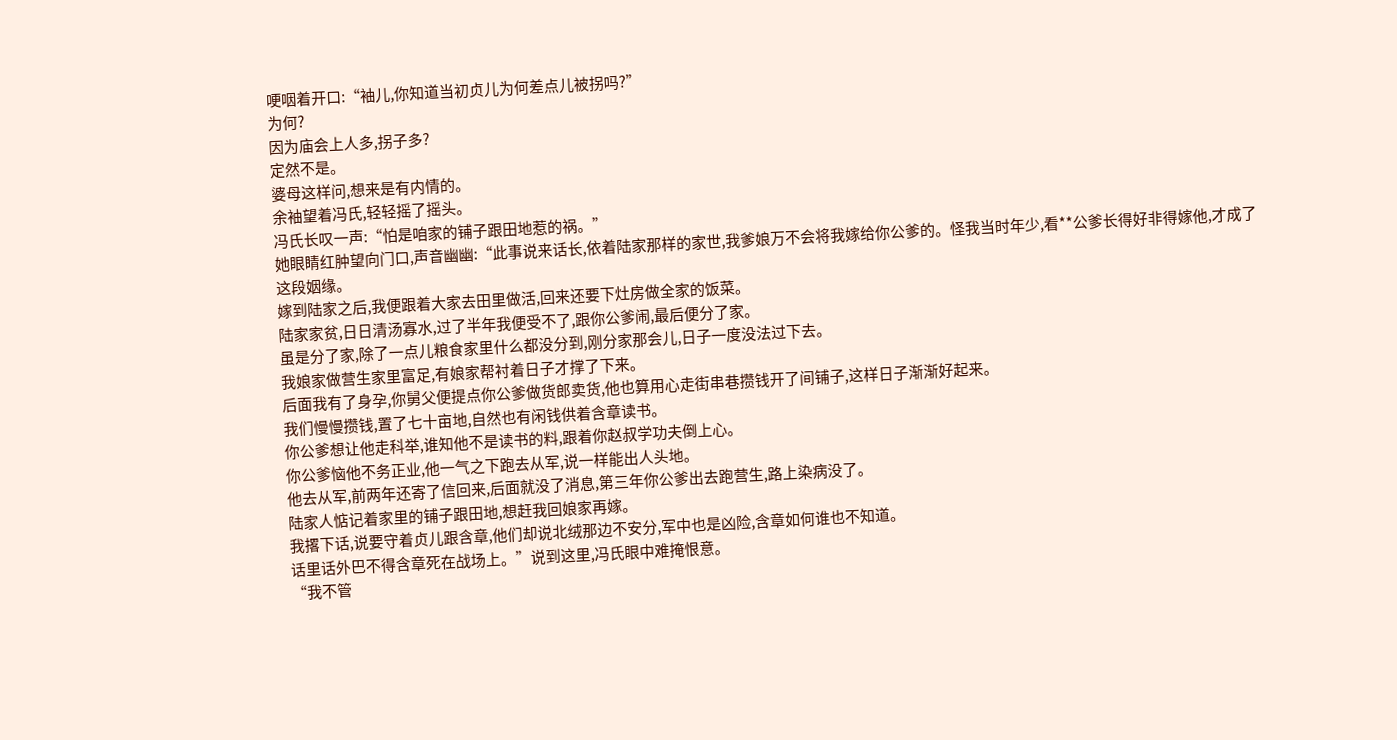哽咽着开口:“袖儿,你知道当初贞儿为何差点儿被拐吗?”
为何?
因为庙会上人多,拐子多?
定然不是。
婆母这样问,想来是有内情的。
余袖望着冯氏,轻轻摇了摇头。
冯氏长叹一声:“怕是咱家的铺子跟田地惹的祸。”
她眼睛红肿望向门口,声音幽幽:“此事说来话长,依着陆家那样的家世,我爹娘万不会将我嫁给你公爹的。怪我当时年少,看**公爹长得好非得嫁他,才成了这段姻缘。
嫁到陆家之后,我便跟着大家去田里做活,回来还要下灶房做全家的饭菜。
陆家家贫,日日清汤寡水,过了半年我便受不了,跟你公爹闹,最后便分了家。
虽是分了家,除了一点儿粮食家里什么都没分到,刚分家那会儿,日子一度没法过下去。
我娘家做营生家里富足,有娘家帮衬着日子才撑了下来。
后面我有了身孕,你舅父便提点你公爹做货郎卖货,他也算用心走街串巷攒钱开了间铺子,这样日子渐渐好起来。
我们慢慢攒钱,置了七十亩地,自然也有闲钱供着含章读书。
你公爹想让他走科举,谁知他不是读书的料,跟着你赵叔学功夫倒上心。
你公爹恼他不务正业,他一气之下跑去从军,说一样能出人头地。
他去从军,前两年还寄了信回来,后面就没了消息,第三年你公爹出去跑营生,路上染病没了。
陆家人惦记着家里的铺子跟田地,想赶我回娘家再嫁。
我撂下话,说要守着贞儿跟含章,他们却说北绒那边不安分,军中也是凶险,含章如何谁也不知道。
话里话外巴不得含章死在战场上。”说到这里,冯氏眼中难掩恨意。
“我不管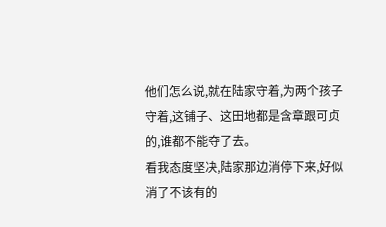他们怎么说,就在陆家守着,为两个孩子守着,这铺子、这田地都是含章跟可贞的,谁都不能夺了去。
看我态度坚决,陆家那边消停下来,好似消了不该有的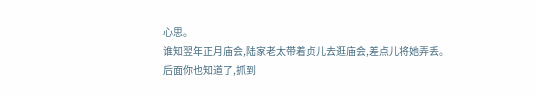心思。
谁知翌年正月庙会,陆家老太带着贞儿去逛庙会,差点儿将她弄丢。
后面你也知道了,抓到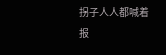拐子人人都喊着报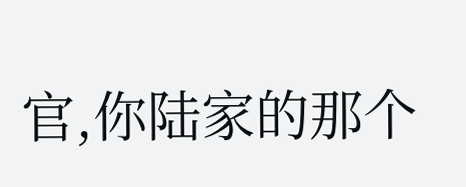官,你陆家的那个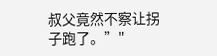叔父竟然不察让拐子跑了。”"